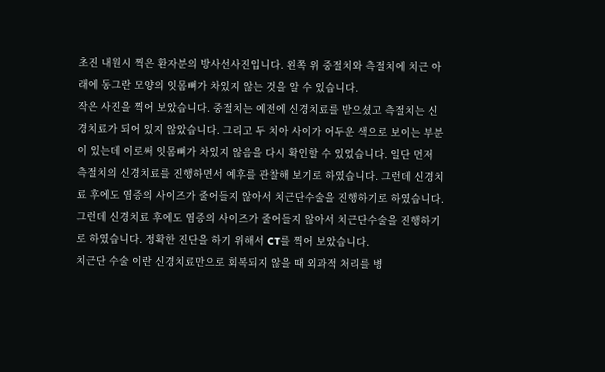초진 내원시 찍은 환자분의 방사선사진입니다. 왼쪽 위 중절치와 측절치에 치근 아래에 동그란 모양의 잇몸뼈가 차있지 않는 것을 알 수 있습니다.
작은 사진을 찍어 보았습니다. 중절치는 예전에 신경치료를 받으셨고 측절치는 신경치료가 되어 있지 않았습니다. 그리고 두 치아 사이가 어두운 색으로 보이는 부분이 있는데 이로써 잇몸뼈가 차있지 않음을 다시 확인할 수 있었습니다. 일단 먼저 측절치의 신경치료를 진행하면서 예후를 관찰해 보기로 하였습니다. 그런데 신경치료 후에도 염증의 사이즈가 줄어들지 않아서 치근단수술을 진행하기로 하였습니다.
그런데 신경치료 후에도 염증의 사이즈가 줄어들지 않아서 치근단수술을 진행하기로 하였습니다. 정확한 진단을 하기 위해서 CT를 찍어 보았습니다.
치근단 수술 이란 신경치료만으로 회복되지 않을 때 외과적 처리를 병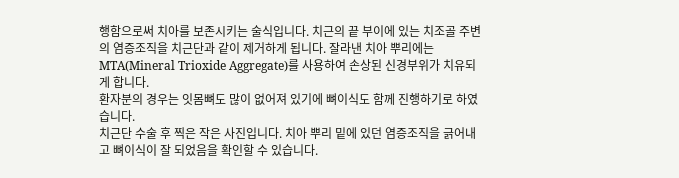행함으로써 치아를 보존시키는 술식입니다. 치근의 끝 부이에 있는 치조골 주변의 염증조직을 치근단과 같이 제거하게 됩니다. 잘라낸 치아 뿌리에는 MTA(Mineral Trioxide Aggregate)를 사용하여 손상된 신경부위가 치유되게 합니다.
환자분의 경우는 잇몸뼈도 많이 없어져 있기에 뼈이식도 함께 진행하기로 하였습니다.
치근단 수술 후 찍은 작은 사진입니다. 치아 뿌리 밑에 있던 염증조직을 긁어내고 뼈이식이 잘 되었음을 확인할 수 있습니다.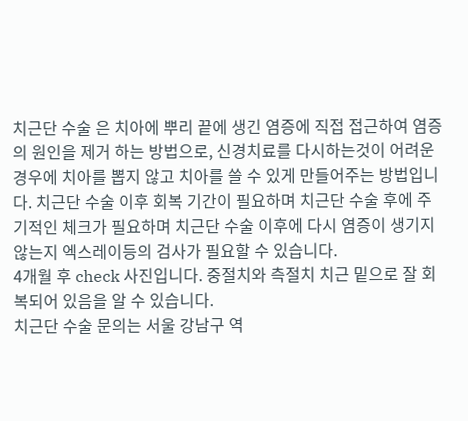치근단 수술 은 치아에 뿌리 끝에 생긴 염증에 직접 접근하여 염증의 원인을 제거 하는 방법으로, 신경치료를 다시하는것이 어려운 경우에 치아를 뽑지 않고 치아를 쓸 수 있게 만들어주는 방법입니다. 치근단 수술 이후 회복 기간이 필요하며 치근단 수술 후에 주기적인 체크가 필요하며 치근단 수술 이후에 다시 염증이 생기지 않는지 엑스레이등의 검사가 필요할 수 있습니다.
4개월 후 check 사진입니다. 중절치와 측절치 치근 밑으로 잘 회복되어 있음을 알 수 있습니다.
치근단 수술 문의는 서울 강남구 역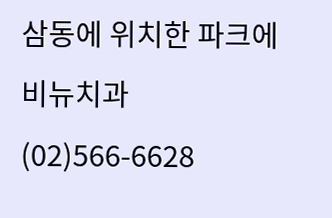삼동에 위치한 파크에비뉴치과 (02)566-6628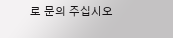로 문의 주십시오